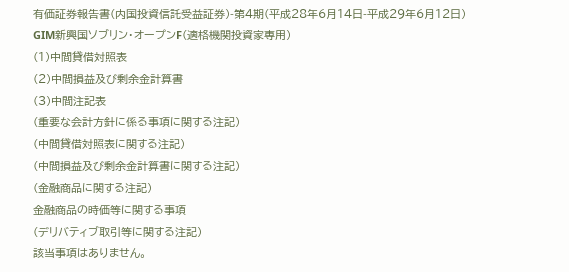有価証券報告書(内国投資信託受益証券)-第4期(平成28年6月14日-平成29年6月12日)
GIM新興国ソブリン・オープンF(適格機関投資家専用)
(1)中間貸借対照表
(2)中間損益及び剰余金計算書
(3)中間注記表
(重要な会計方針に係る事項に関する注記)
(中間貸借対照表に関する注記)
(中間損益及び剰余金計算書に関する注記)
(金融商品に関する注記)
金融商品の時価等に関する事項
(デリバティブ取引等に関する注記)
該当事項はありません。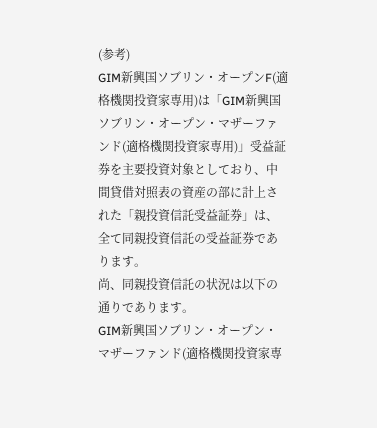(参考)
GIM新興国ソブリン・オープンF(適格機関投資家専用)は「GIM新興国ソブリン・オープン・マザーファンド(適格機関投資家専用)」受益証券を主要投資対象としており、中間貸借対照表の資産の部に計上された「親投資信託受益証券」は、全て同親投資信託の受益証券であります。
尚、同親投資信託の状況は以下の通りであります。
GIM新興国ソブリン・オープン・マザーファンド(適格機関投資家専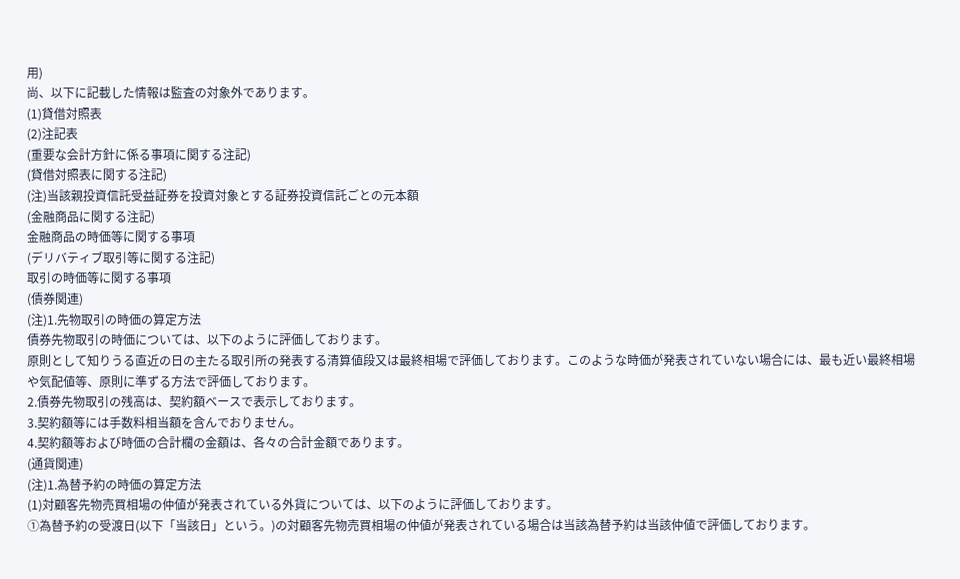用)
尚、以下に記載した情報は監査の対象外であります。
(1)貸借対照表
(2)注記表
(重要な会計方針に係る事項に関する注記)
(貸借対照表に関する注記)
(注)当該親投資信託受益証券を投資対象とする証券投資信託ごとの元本額
(金融商品に関する注記)
金融商品の時価等に関する事項
(デリバティブ取引等に関する注記)
取引の時価等に関する事項
(債券関連)
(注)1.先物取引の時価の算定方法
債券先物取引の時価については、以下のように評価しております。
原則として知りうる直近の日の主たる取引所の発表する清算値段又は最終相場で評価しております。このような時価が発表されていない場合には、最も近い最終相場や気配値等、原則に準ずる方法で評価しております。
2.債券先物取引の残高は、契約額ベースで表示しております。
3.契約額等には手数料相当額を含んでおりません。
4.契約額等および時価の合計欄の金額は、各々の合計金額であります。
(通貨関連)
(注)1.為替予約の時価の算定方法
(1)対顧客先物売買相場の仲値が発表されている外貨については、以下のように評価しております。
①為替予約の受渡日(以下「当該日」という。)の対顧客先物売買相場の仲値が発表されている場合は当該為替予約は当該仲値で評価しております。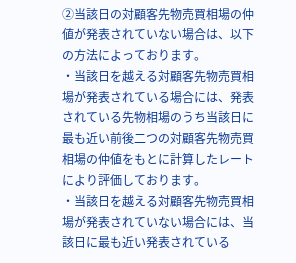②当該日の対顧客先物売買相場の仲値が発表されていない場合は、以下の方法によっております。
・当該日を越える対顧客先物売買相場が発表されている場合には、発表されている先物相場のうち当該日に最も近い前後二つの対顧客先物売買相場の仲値をもとに計算したレートにより評価しております。
・当該日を越える対顧客先物売買相場が発表されていない場合には、当該日に最も近い発表されている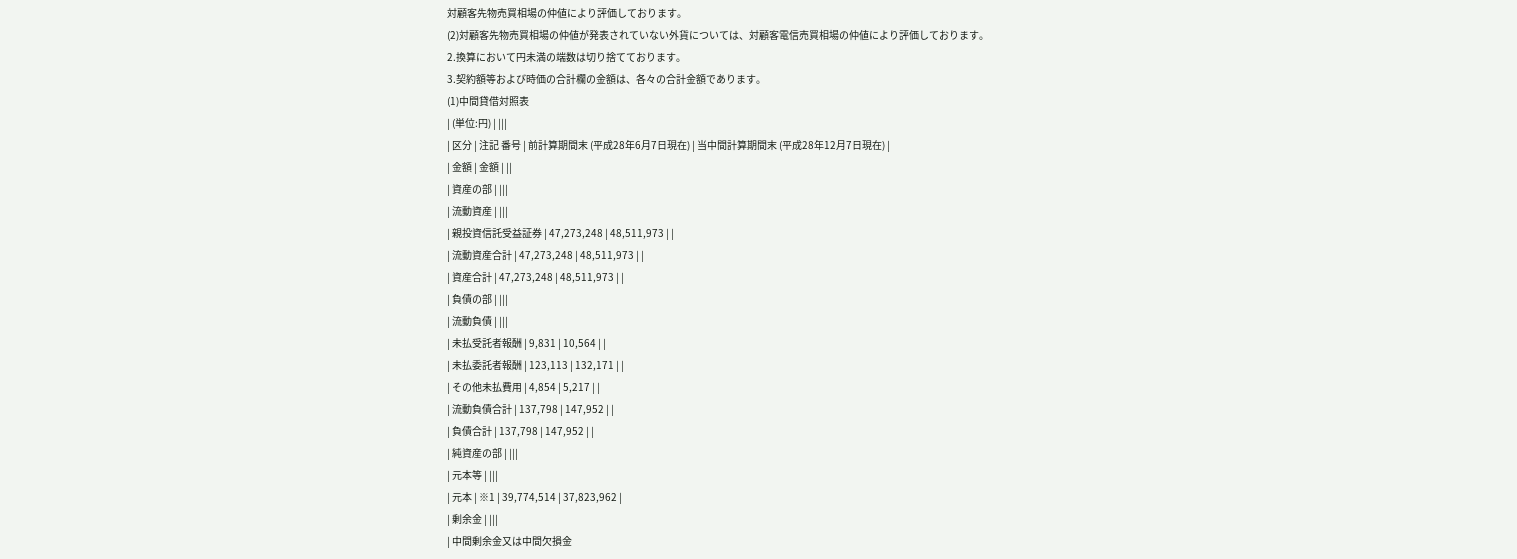対顧客先物売買相場の仲値により評価しております。
(2)対顧客先物売買相場の仲値が発表されていない外貨については、対顧客電信売買相場の仲値により評価しております。
2.換算において円未満の端数は切り捨てております。
3.契約額等および時価の合計欄の金額は、各々の合計金額であります。
(1)中間貸借対照表
| (単位:円) | |||
| 区分 | 注記 番号 | 前計算期間末 (平成28年6月7日現在) | 当中間計算期間末 (平成28年12月7日現在) |
| 金額 | 金額 | ||
| 資産の部 | |||
| 流動資産 | |||
| 親投資信託受益証券 | 47,273,248 | 48,511,973 | |
| 流動資産合計 | 47,273,248 | 48,511,973 | |
| 資産合計 | 47,273,248 | 48,511,973 | |
| 負債の部 | |||
| 流動負債 | |||
| 未払受託者報酬 | 9,831 | 10,564 | |
| 未払委託者報酬 | 123,113 | 132,171 | |
| その他未払費用 | 4,854 | 5,217 | |
| 流動負債合計 | 137,798 | 147,952 | |
| 負債合計 | 137,798 | 147,952 | |
| 純資産の部 | |||
| 元本等 | |||
| 元本 | ※1 | 39,774,514 | 37,823,962 |
| 剰余金 | |||
| 中間剰余金又は中間欠損金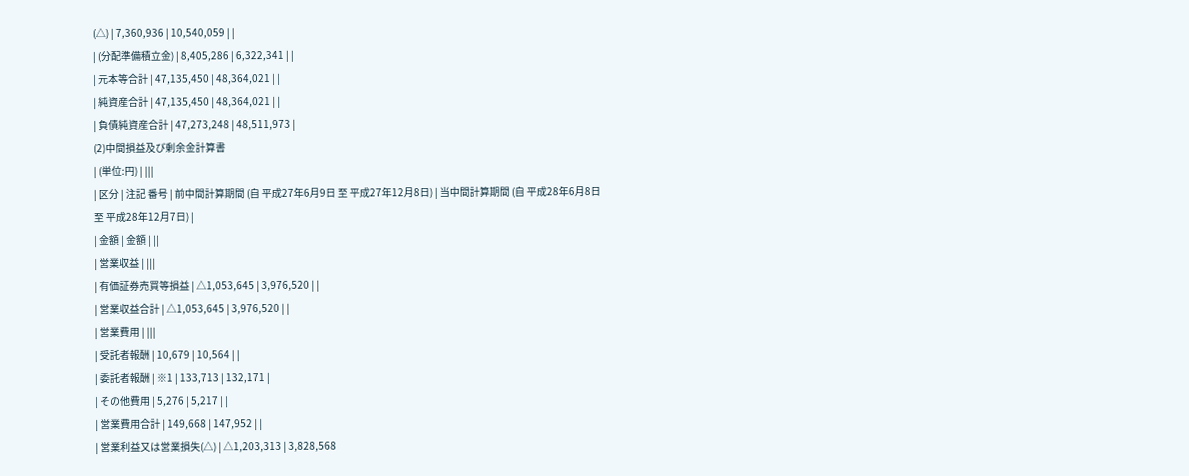(△) | 7,360,936 | 10,540,059 | |
| (分配準備積立金) | 8,405,286 | 6,322,341 | |
| 元本等合計 | 47,135,450 | 48,364,021 | |
| 純資産合計 | 47,135,450 | 48,364,021 | |
| 負債純資産合計 | 47,273,248 | 48,511,973 |
(2)中間損益及び剰余金計算書
| (単位:円) | |||
| 区分 | 注記 番号 | 前中間計算期間 (自 平成27年6月9日 至 平成27年12月8日) | 当中間計算期間 (自 平成28年6月8日 至 平成28年12月7日) |
| 金額 | 金額 | ||
| 営業収益 | |||
| 有価証券売買等損益 | △1,053,645 | 3,976,520 | |
| 営業収益合計 | △1,053,645 | 3,976,520 | |
| 営業費用 | |||
| 受託者報酬 | 10,679 | 10,564 | |
| 委託者報酬 | ※1 | 133,713 | 132,171 |
| その他費用 | 5,276 | 5,217 | |
| 営業費用合計 | 149,668 | 147,952 | |
| 営業利益又は営業損失(△) | △1,203,313 | 3,828,568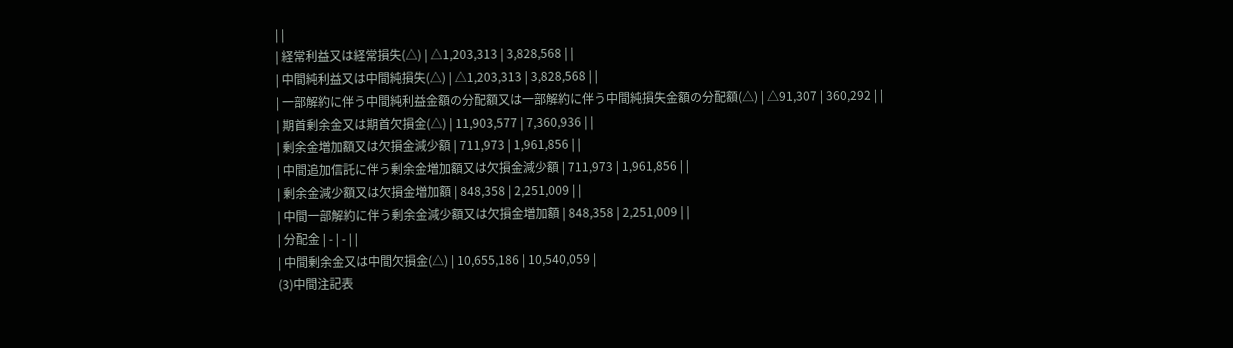| |
| 経常利益又は経常損失(△) | △1,203,313 | 3,828,568 | |
| 中間純利益又は中間純損失(△) | △1,203,313 | 3,828,568 | |
| 一部解約に伴う中間純利益金額の分配額又は一部解約に伴う中間純損失金額の分配額(△) | △91,307 | 360,292 | |
| 期首剰余金又は期首欠損金(△) | 11,903,577 | 7,360,936 | |
| 剰余金増加額又は欠損金減少額 | 711,973 | 1,961,856 | |
| 中間追加信託に伴う剰余金増加額又は欠損金減少額 | 711,973 | 1,961,856 | |
| 剰余金減少額又は欠損金増加額 | 848,358 | 2,251,009 | |
| 中間一部解約に伴う剰余金減少額又は欠損金増加額 | 848,358 | 2,251,009 | |
| 分配金 | - | - | |
| 中間剰余金又は中間欠損金(△) | 10,655,186 | 10,540,059 |
(3)中間注記表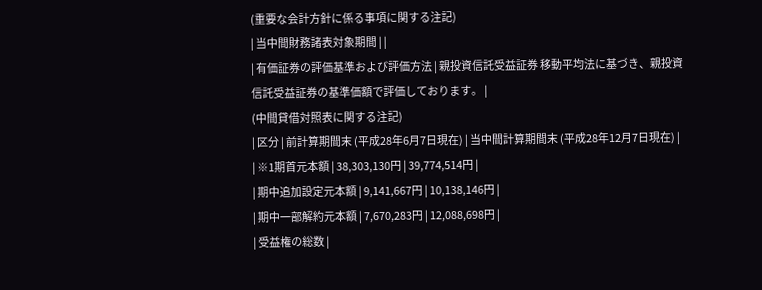(重要な会計方針に係る事項に関する注記)
| 当中間財務諸表対象期間 | |
| 有価証券の評価基準および評価方法 | 親投資信託受益証券 移動平均法に基づき、親投資信託受益証券の基準価額で評価しております。 |
(中間貸借対照表に関する注記)
| 区分 | 前計算期間末 (平成28年6月7日現在) | 当中間計算期間末 (平成28年12月7日現在) |
| ※1期首元本額 | 38,303,130円 | 39,774,514円 |
| 期中追加設定元本額 | 9,141,667円 | 10,138,146円 |
| 期中一部解約元本額 | 7,670,283円 | 12,088,698円 |
| 受益権の総数 |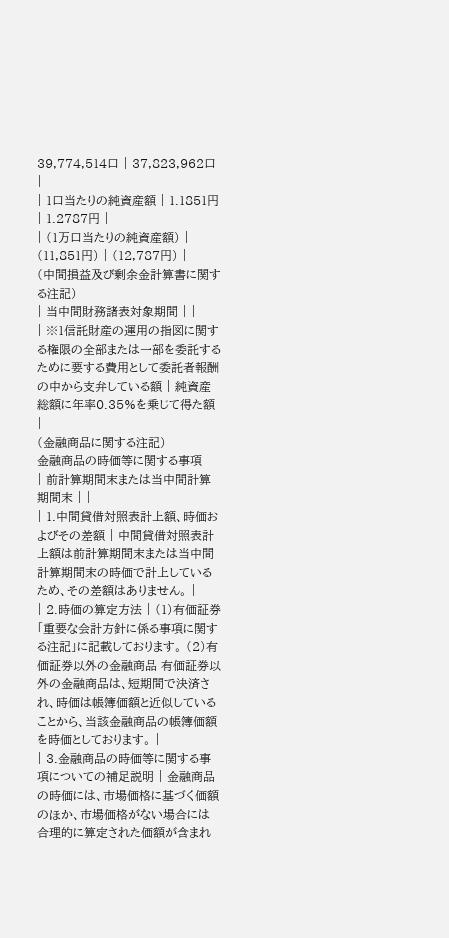39,774,514口 | 37,823,962口 |
| 1口当たりの純資産額 | 1.1851円 | 1.2787円 |
| (1万口当たりの純資産額) | (11,851円) | (12,787円) |
(中間損益及び剰余金計算書に関する注記)
| 当中間財務諸表対象期間 | |
| ※1信託財産の運用の指図に関する権限の全部または一部を委託するために要する費用として委託者報酬の中から支弁している額 | 純資産総額に年率0.35%を乗じて得た額 |
(金融商品に関する注記)
金融商品の時価等に関する事項
| 前計算期間末または当中間計算期間末 | |
| 1.中間貸借対照表計上額、時価およびその差額 | 中間貸借対照表計上額は前計算期間末または当中間計算期間末の時価で計上しているため、その差額はありません。 |
| 2.時価の算定方法 | (1)有価証券 「重要な会計方針に係る事項に関する注記」に記載しております。 (2)有価証券以外の金融商品 有価証券以外の金融商品は、短期間で決済され、時価は帳簿価額と近似していることから、当該金融商品の帳簿価額を時価としております。 |
| 3.金融商品の時価等に関する事項についての補足説明 | 金融商品の時価には、市場価格に基づく価額のほか、市場価格がない場合には合理的に算定された価額が含まれ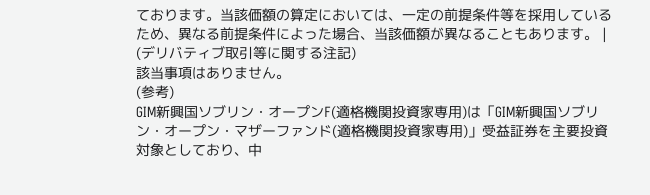ております。当該価額の算定においては、一定の前提条件等を採用しているため、異なる前提条件によった場合、当該価額が異なることもあります。 |
(デリバティブ取引等に関する注記)
該当事項はありません。
(参考)
GIM新興国ソブリン・オープンF(適格機関投資家専用)は「GIM新興国ソブリン・オープン・マザーファンド(適格機関投資家専用)」受益証券を主要投資対象としており、中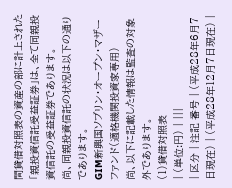間貸借対照表の資産の部に計上された「親投資信託受益証券」は、全て同親投資信託の受益証券であります。
尚、同親投資信託の状況は以下の通りであります。
GIM新興国ソブリン・オープン・マザーファンド(適格機関投資家専用)
尚、以下に記載した情報は監査の対象外であります。
(1)貸借対照表
| (単位:円) | |||
| 区分 | 注記 番号 | (平成28年6月7日現在) | (平成28年12月7日現在) |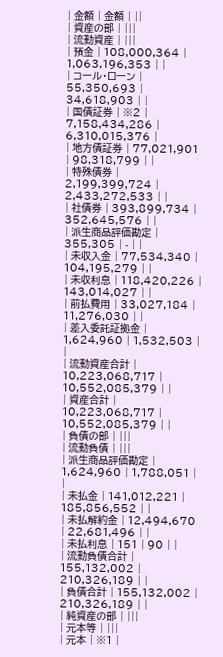| 金額 | 金額 | ||
| 資産の部 | |||
| 流動資産 | |||
| 預金 | 108,000,364 | 1,063,196,353 | |
| コール・ローン | 55,350,693 | 34,618,903 | |
| 国債証券 | ※2 | 7,158,434,286 | 6,310,015,376 |
| 地方債証券 | 77,021,901 | 98,318,799 | |
| 特殊債券 | 2,199,399,724 | 2,433,272,533 | |
| 社債券 | 393,899,734 | 352,645,576 | |
| 派生商品評価勘定 | 355,305 | - | |
| 未収入金 | 77,534,340 | 104,195,279 | |
| 未収利息 | 118,420,226 | 143,014,027 | |
| 前払費用 | 33,027,184 | 11,276,030 | |
| 差入委託証拠金 | 1,624,960 | 1,532,503 | |
| 流動資産合計 | 10,223,068,717 | 10,552,085,379 | |
| 資産合計 | 10,223,068,717 | 10,552,085,379 | |
| 負債の部 | |||
| 流動負債 | |||
| 派生商品評価勘定 | 1,624,960 | 1,788,051 | |
| 未払金 | 141,012,221 | 185,856,552 | |
| 未払解約金 | 12,494,670 | 22,681,496 | |
| 未払利息 | 151 | 90 | |
| 流動負債合計 | 155,132,002 | 210,326,189 | |
| 負債合計 | 155,132,002 | 210,326,189 | |
| 純資産の部 | |||
| 元本等 | |||
| 元本 | ※1 |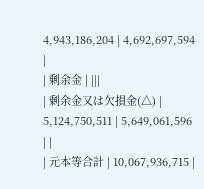4,943,186,204 | 4,692,697,594 |
| 剰余金 | |||
| 剰余金又は欠損金(△) | 5,124,750,511 | 5,649,061,596 | |
| 元本等合計 | 10,067,936,715 |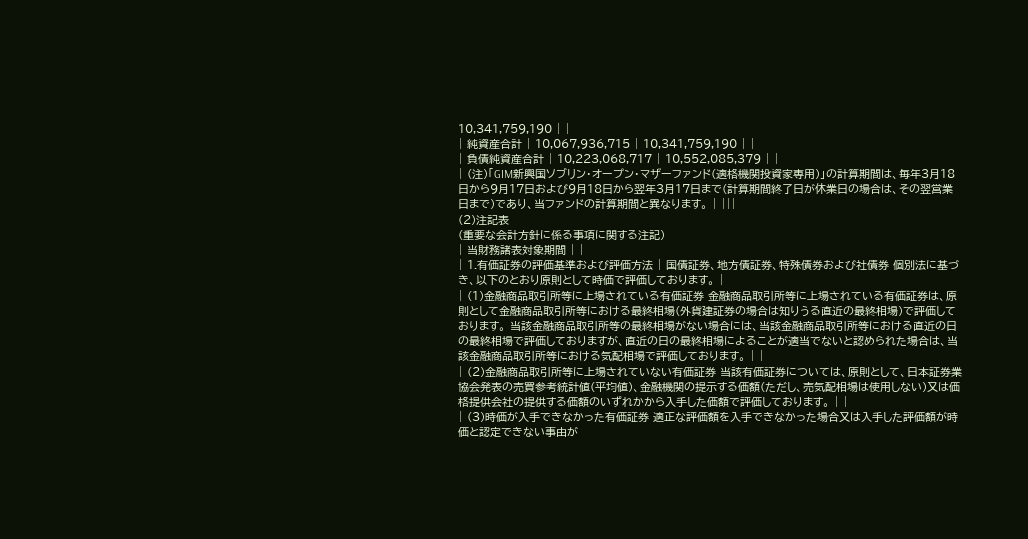10,341,759,190 | |
| 純資産合計 | 10,067,936,715 | 10,341,759,190 | |
| 負債純資産合計 | 10,223,068,717 | 10,552,085,379 | |
| (注)「GIM新興国ソブリン・オープン・マザーファンド(適格機関投資家専用)」の計算期間は、毎年3月18日から9月17日および9月18日から翌年3月17日まで(計算期間終了日が休業日の場合は、その翌営業日まで)であり、当ファンドの計算期間と異なります。 | |||
(2)注記表
(重要な会計方針に係る事項に関する注記)
| 当財務諸表対象期間 | |
| 1.有価証券の評価基準および評価方法 | 国債証券、地方債証券、特殊債券および社債券 個別法に基づき、以下のとおり原則として時価で評価しております。 |
| (1)金融商品取引所等に上場されている有価証券 金融商品取引所等に上場されている有価証券は、原則として金融商品取引所等における最終相場(外貨建証券の場合は知りうる直近の最終相場)で評価しております。 当該金融商品取引所等の最終相場がない場合には、当該金融商品取引所等における直近の日の最終相場で評価しておりますが、直近の日の最終相場によることが適当でないと認められた場合は、当該金融商品取引所等における気配相場で評価しております。 | |
| (2)金融商品取引所等に上場されていない有価証券 当該有価証券については、原則として、日本証券業協会発表の売買参考統計値(平均値)、金融機関の提示する価額(ただし、売気配相場は使用しない)又は価格提供会社の提供する価額のいずれかから入手した価額で評価しております。 | |
| (3)時価が入手できなかった有価証券 適正な評価額を入手できなかった場合又は入手した評価額が時価と認定できない事由が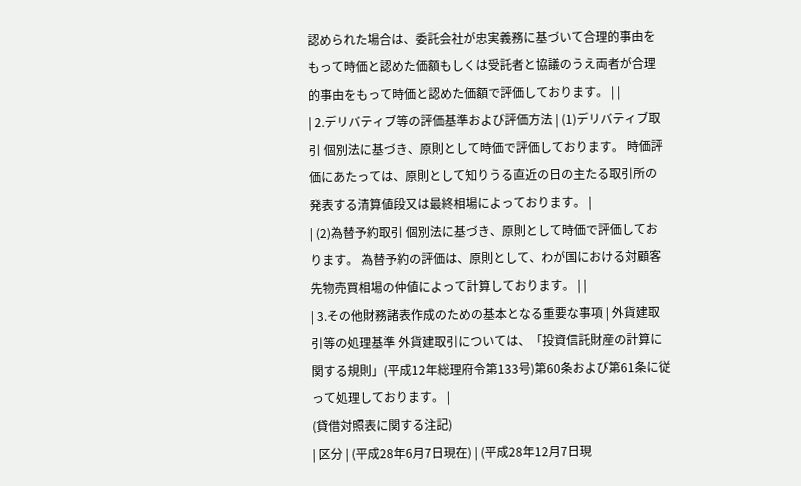認められた場合は、委託会社が忠実義務に基づいて合理的事由をもって時価と認めた価額もしくは受託者と協議のうえ両者が合理的事由をもって時価と認めた価額で評価しております。 | |
| 2.デリバティブ等の評価基準および評価方法 | (1)デリバティブ取引 個別法に基づき、原則として時価で評価しております。 時価評価にあたっては、原則として知りうる直近の日の主たる取引所の発表する清算値段又は最終相場によっております。 |
| (2)為替予約取引 個別法に基づき、原則として時価で評価しております。 為替予約の評価は、原則として、わが国における対顧客先物売買相場の仲値によって計算しております。 | |
| 3.その他財務諸表作成のための基本となる重要な事項 | 外貨建取引等の処理基準 外貨建取引については、「投資信託財産の計算に関する規則」(平成12年総理府令第133号)第60条および第61条に従って処理しております。 |
(貸借対照表に関する注記)
| 区分 | (平成28年6月7日現在) | (平成28年12月7日現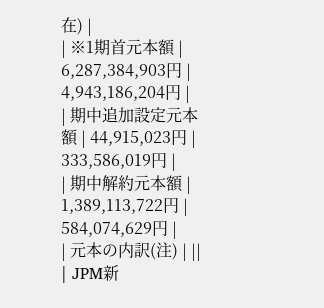在) |
| ※1期首元本額 | 6,287,384,903円 | 4,943,186,204円 |
| 期中追加設定元本額 | 44,915,023円 | 333,586,019円 |
| 期中解約元本額 | 1,389,113,722円 | 584,074,629円 |
| 元本の内訳(注) | ||
| JPM新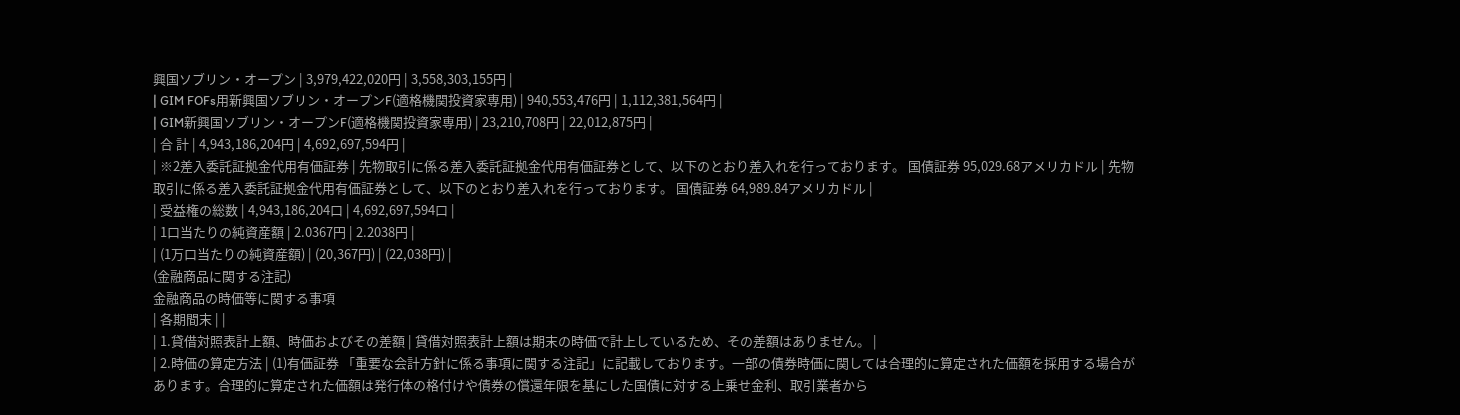興国ソブリン・オープン | 3,979,422,020円 | 3,558,303,155円 |
| GIM FOFs用新興国ソブリン・オープンF(適格機関投資家専用) | 940,553,476円 | 1,112,381,564円 |
| GIM新興国ソブリン・オープンF(適格機関投資家専用) | 23,210,708円 | 22,012,875円 |
| 合 計 | 4,943,186,204円 | 4,692,697,594円 |
| ※2差入委託証拠金代用有価証券 | 先物取引に係る差入委託証拠金代用有価証券として、以下のとおり差入れを行っております。 国債証券 95,029.68アメリカドル | 先物取引に係る差入委託証拠金代用有価証券として、以下のとおり差入れを行っております。 国債証券 64,989.84アメリカドル |
| 受益権の総数 | 4,943,186,204口 | 4,692,697,594口 |
| 1口当たりの純資産額 | 2.0367円 | 2.2038円 |
| (1万口当たりの純資産額) | (20,367円) | (22,038円) |
(金融商品に関する注記)
金融商品の時価等に関する事項
| 各期間末 | |
| 1.貸借対照表計上額、時価およびその差額 | 貸借対照表計上額は期末の時価で計上しているため、その差額はありません。 |
| 2.時価の算定方法 | (1)有価証券 「重要な会計方針に係る事項に関する注記」に記載しております。一部の債券時価に関しては合理的に算定された価額を採用する場合があります。合理的に算定された価額は発行体の格付けや債券の償還年限を基にした国債に対する上乗せ金利、取引業者から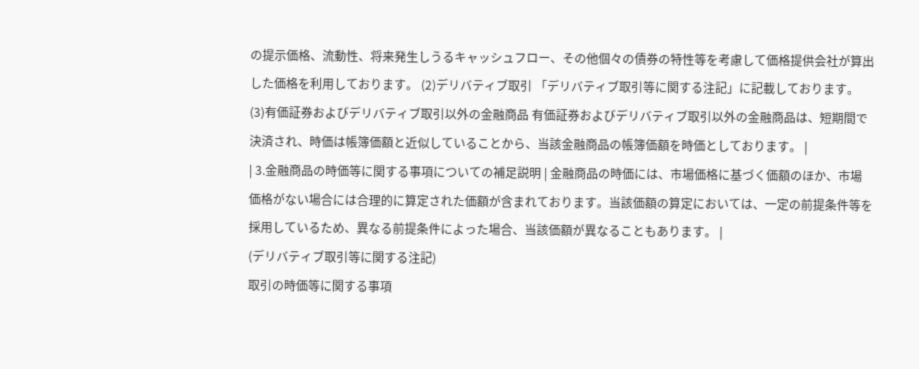の提示価格、流動性、将来発生しうるキャッシュフロー、その他個々の債券の特性等を考慮して価格提供会社が算出した価格を利用しております。 (2)デリバティブ取引 「デリバティブ取引等に関する注記」に記載しております。 (3)有価証券およびデリバティブ取引以外の金融商品 有価証券およびデリバティブ取引以外の金融商品は、短期間で決済され、時価は帳簿価額と近似していることから、当該金融商品の帳簿価額を時価としております。 |
| 3.金融商品の時価等に関する事項についての補足説明 | 金融商品の時価には、市場価格に基づく価額のほか、市場価格がない場合には合理的に算定された価額が含まれております。当該価額の算定においては、一定の前提条件等を採用しているため、異なる前提条件によった場合、当該価額が異なることもあります。 |
(デリバティブ取引等に関する注記)
取引の時価等に関する事項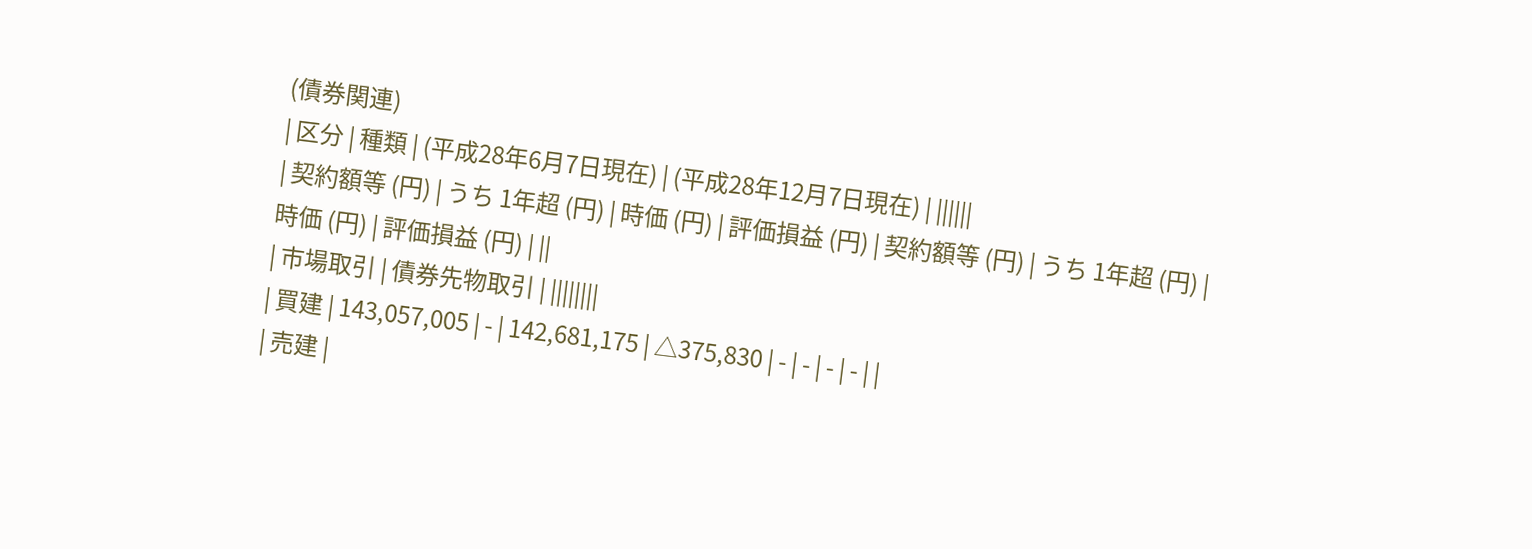(債券関連)
| 区分 | 種類 | (平成28年6月7日現在) | (平成28年12月7日現在) | ||||||
| 契約額等 (円) | うち 1年超 (円) | 時価 (円) | 評価損益 (円) | 契約額等 (円) | うち 1年超 (円) | 時価 (円) | 評価損益 (円) | ||
| 市場取引 | 債券先物取引 | ||||||||
| 買建 | 143,057,005 | - | 142,681,175 | △375,830 | - | - | - | - | |
| 売建 |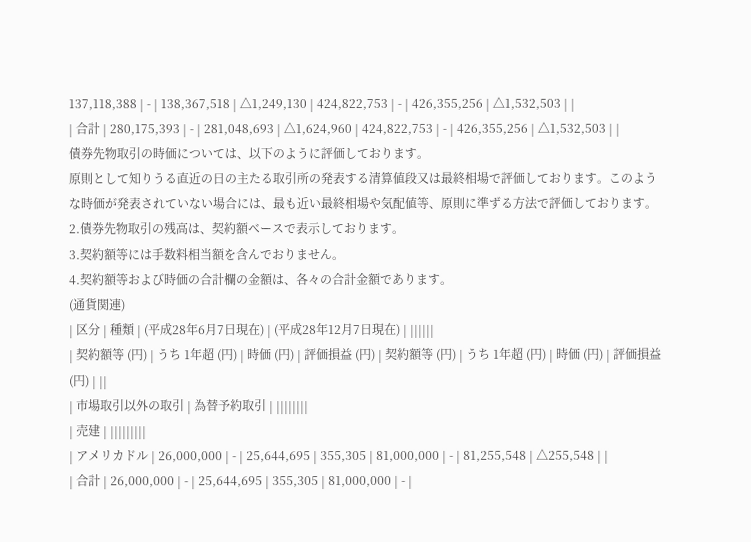137,118,388 | - | 138,367,518 | △1,249,130 | 424,822,753 | - | 426,355,256 | △1,532,503 | |
| 合計 | 280,175,393 | - | 281,048,693 | △1,624,960 | 424,822,753 | - | 426,355,256 | △1,532,503 | |
債券先物取引の時価については、以下のように評価しております。
原則として知りうる直近の日の主たる取引所の発表する清算値段又は最終相場で評価しております。このような時価が発表されていない場合には、最も近い最終相場や気配値等、原則に準ずる方法で評価しております。
2.債券先物取引の残高は、契約額ベースで表示しております。
3.契約額等には手数料相当額を含んでおりません。
4.契約額等および時価の合計欄の金額は、各々の合計金額であります。
(通貨関連)
| 区分 | 種類 | (平成28年6月7日現在) | (平成28年12月7日現在) | ||||||
| 契約額等 (円) | うち 1年超 (円) | 時価 (円) | 評価損益 (円) | 契約額等 (円) | うち 1年超 (円) | 時価 (円) | 評価損益 (円) | ||
| 市場取引以外の取引 | 為替予約取引 | ||||||||
| 売建 | |||||||||
| アメリカドル | 26,000,000 | - | 25,644,695 | 355,305 | 81,000,000 | - | 81,255,548 | △255,548 | |
| 合計 | 26,000,000 | - | 25,644,695 | 355,305 | 81,000,000 | - |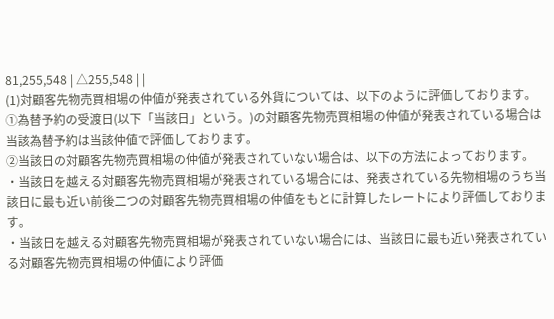81,255,548 | △255,548 | |
(1)対顧客先物売買相場の仲値が発表されている外貨については、以下のように評価しております。
①為替予約の受渡日(以下「当該日」という。)の対顧客先物売買相場の仲値が発表されている場合は当該為替予約は当該仲値で評価しております。
②当該日の対顧客先物売買相場の仲値が発表されていない場合は、以下の方法によっております。
・当該日を越える対顧客先物売買相場が発表されている場合には、発表されている先物相場のうち当該日に最も近い前後二つの対顧客先物売買相場の仲値をもとに計算したレートにより評価しております。
・当該日を越える対顧客先物売買相場が発表されていない場合には、当該日に最も近い発表されている対顧客先物売買相場の仲値により評価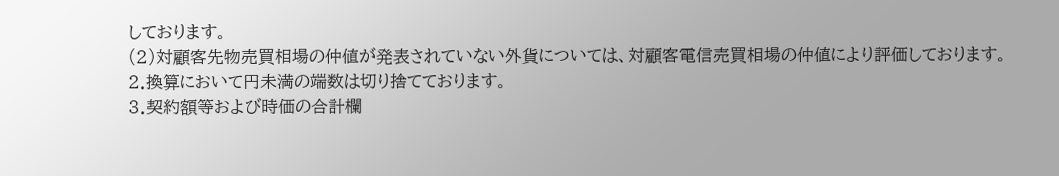しております。
(2)対顧客先物売買相場の仲値が発表されていない外貨については、対顧客電信売買相場の仲値により評価しております。
2.換算において円未満の端数は切り捨てております。
3.契約額等および時価の合計欄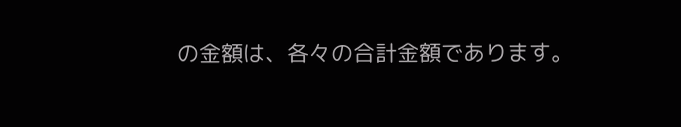の金額は、各々の合計金額であります。